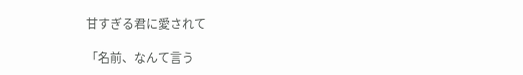甘すぎる君に愛されて

「名前、なんて言う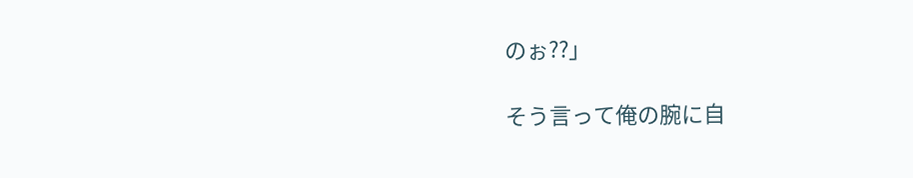のぉ??」

そう言って俺の腕に自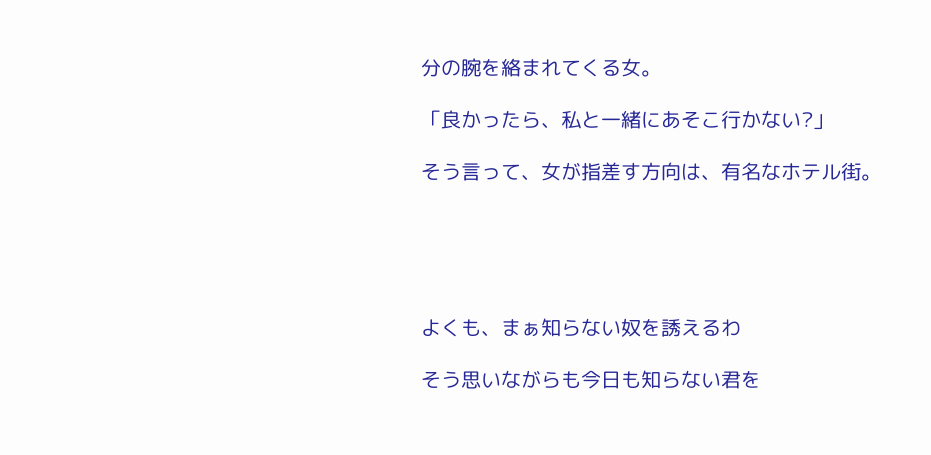分の腕を絡まれてくる女。

「良かったら、私と一緒にあそこ行かない?」

そう言って、女が指差す方向は、有名なホテル街。





よくも、まぁ知らない奴を誘えるわ

そう思いながらも今日も知らない君を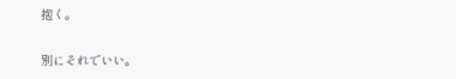抱く。

別にそれでいい。